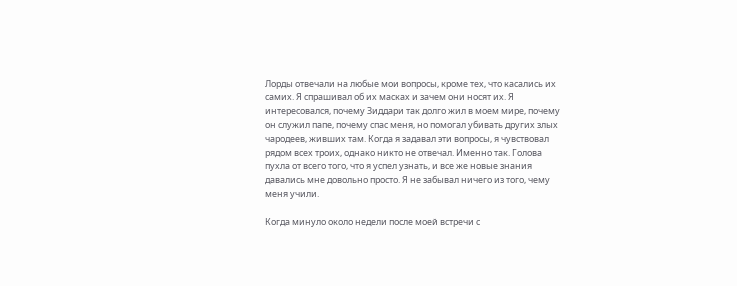Лорды отвечали на любые мои вопросы, кроме тех, что касались их самих. Я спрашивал об их масках и зачем они носят их. Я интересовался, почему Зиддари так долго жил в моем мире, почему он служил папе, почему спас меня, но помогал убивать других злых чародеев, живших там. Когда я задавал эти вопросы, я чувствовал рядом всех троих, однако никто не отвечал. Именно так. Голова пухла от всего того, что я успел узнать, и все же новые знания давались мне довольно просто. Я не забывал ничего из того, чему меня учили.

Когда минуло около недели после моей встречи с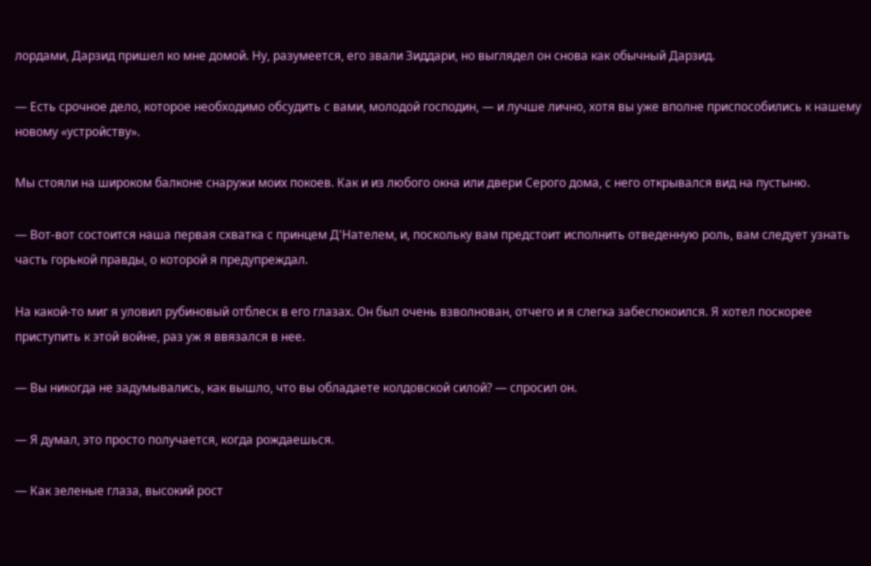лордами, Дарзид пришел ко мне домой. Ну, разумеется, его звали Зиддари, но выглядел он снова как обычный Дарзид.

— Есть срочное дело, которое необходимо обсудить с вами, молодой господин, — и лучше лично, хотя вы уже вполне приспособились к нашему новому «устройству».

Мы стояли на широком балконе снаружи моих покоев. Как и из любого окна или двери Серого дома, с него открывался вид на пустыню.

— Вот-вот состоится наша первая схватка с принцем Д'Нателем, и, поскольку вам предстоит исполнить отведенную роль, вам следует узнать часть горькой правды, о которой я предупреждал.

На какой-то миг я уловил рубиновый отблеск в его глазах. Он был очень взволнован, отчего и я слегка забеспокоился. Я хотел поскорее приступить к этой войне, раз уж я ввязался в нее.

— Вы никогда не задумывались, как вышло, что вы обладаете колдовской силой? — спросил он.

— Я думал, это просто получается, когда рождаешься.

— Как зеленые глаза, высокий рост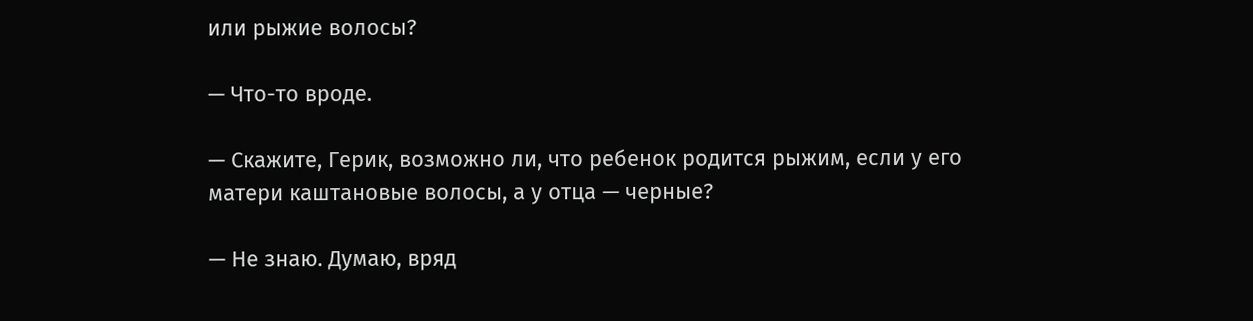или рыжие волосы?

— Что-то вроде.

— Скажите, Герик, возможно ли, что ребенок родится рыжим, если у его матери каштановые волосы, а у отца — черные?

— Не знаю. Думаю, вряд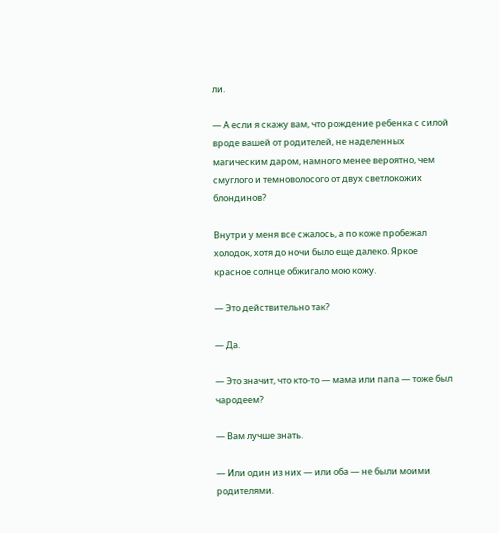ли.

— А если я скажу вам, что рождение ребенка с силой вроде вашей от родителей, не наделенных магическим даром, намного менее вероятно, чем смуглого и темноволосого от двух светлокожих блондинов?

Внутри у меня все сжалось, а по коже пробежал холодок, хотя до ночи было еще далеко. Яркое красное солнце обжигало мою кожу.

— Это действительно так?

— Да.

— Это значит, что кто-то — мама или папа — тоже был чародеем?

— Вам лучше знать.

— Или один из них — или оба — не были моими родителями.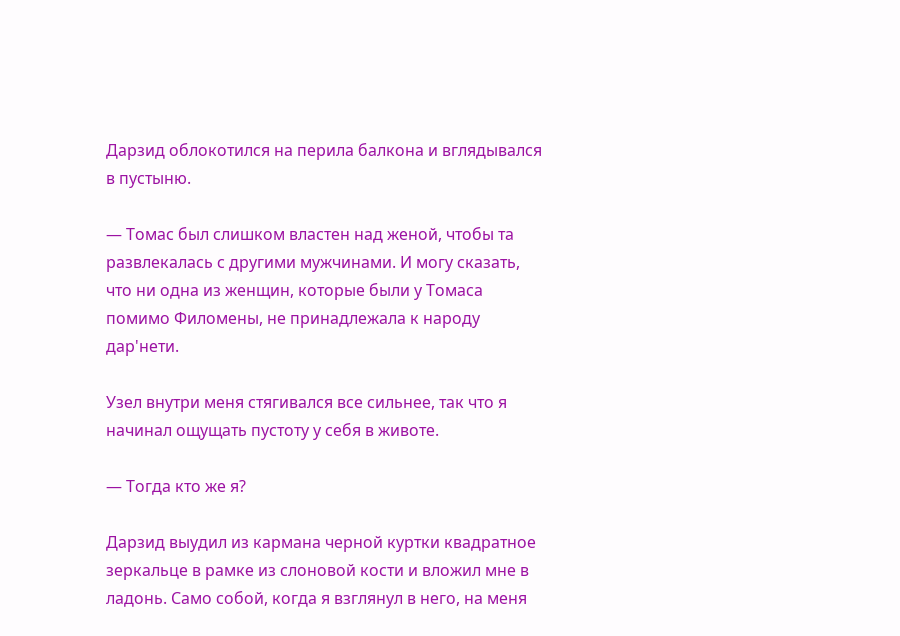Дарзид облокотился на перила балкона и вглядывался в пустыню.

— Томас был слишком властен над женой, чтобы та развлекалась с другими мужчинами. И могу сказать, что ни одна из женщин, которые были у Томаса помимо Филомены, не принадлежала к народу дар'нети.

Узел внутри меня стягивался все сильнее, так что я начинал ощущать пустоту у себя в животе.

— Тогда кто же я?

Дарзид выудил из кармана черной куртки квадратное зеркальце в рамке из слоновой кости и вложил мне в ладонь. Само собой, когда я взглянул в него, на меня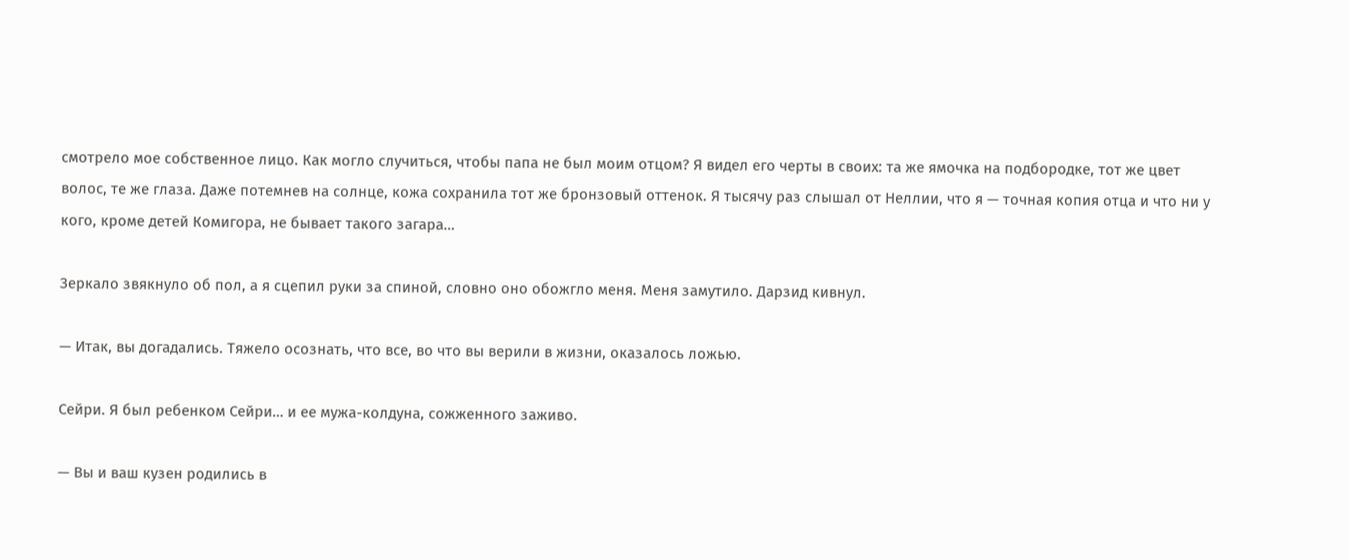смотрело мое собственное лицо. Как могло случиться, чтобы папа не был моим отцом? Я видел его черты в своих: та же ямочка на подбородке, тот же цвет волос, те же глаза. Даже потемнев на солнце, кожа сохранила тот же бронзовый оттенок. Я тысячу раз слышал от Неллии, что я — точная копия отца и что ни у кого, кроме детей Комигора, не бывает такого загара…

Зеркало звякнуло об пол, а я сцепил руки за спиной, словно оно обожгло меня. Меня замутило. Дарзид кивнул.

— Итак, вы догадались. Тяжело осознать, что все, во что вы верили в жизни, оказалось ложью.

Сейри. Я был ребенком Сейри… и ее мужа-колдуна, сожженного заживо.

— Вы и ваш кузен родились в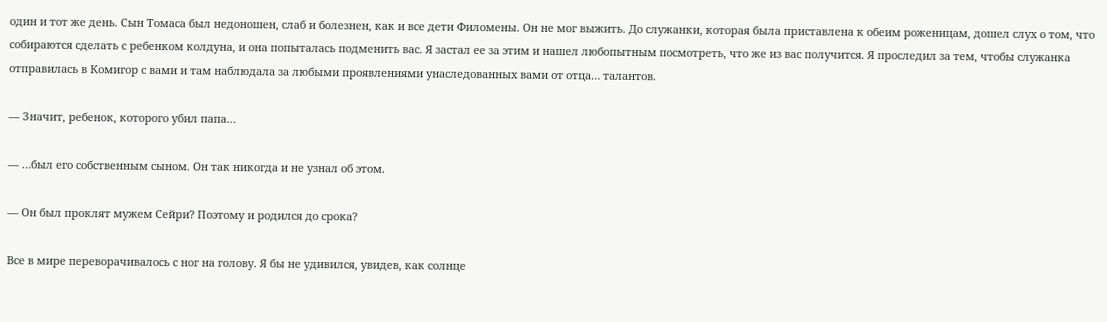один и тот же день. Сын Томаса был недоношен, слаб и болезнен, как и все дети Филомены. Он не мог выжить. До служанки, которая была приставлена к обеим роженицам, дошел слух о том, что собираются сделать с ребенком колдуна, и она попыталась подменить вас. Я застал ее за этим и нашел любопытным посмотреть, что же из вас получится. Я проследил за тем, чтобы служанка отправилась в Комигор с вами и там наблюдала за любыми проявлениями унаследованных вами от отца… талантов.

— Значит, ребенок, которого убил папа…

— …был его собственным сыном. Он так никогда и не узнал об этом.

— Он был проклят мужем Сейри? Поэтому и родился до срока?

Все в мире переворачивалось с ног на голову. Я бы не удивился, увидев, как солнце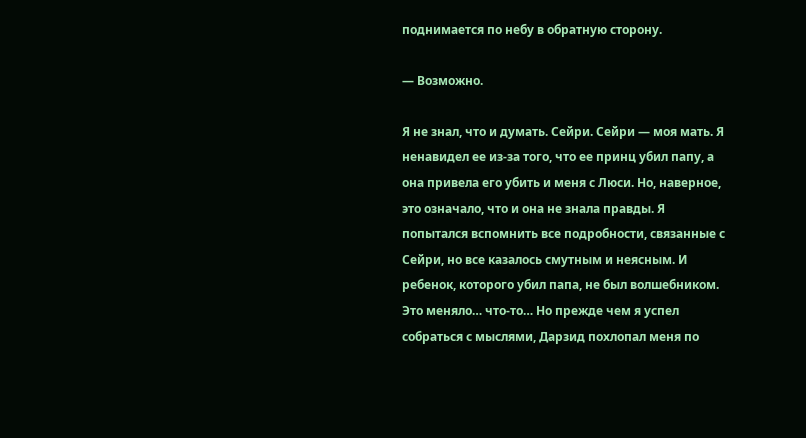поднимается по небу в обратную сторону.

— Возможно.

Я не знал, что и думать. Сейри. Сейри — моя мать. Я ненавидел ее из-за того, что ее принц убил папу, а она привела его убить и меня с Люси. Но, наверное, это означало, что и она не знала правды. Я попытался вспомнить все подробности, связанные с Сейри, но все казалось смутным и неясным. И ребенок, которого убил папа, не был волшебником. Это меняло… что-то… Но прежде чем я успел собраться с мыслями, Дарзид похлопал меня по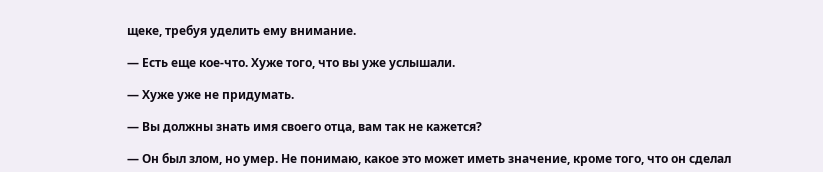щеке, требуя уделить ему внимание.

— Есть еще кое-что. Хуже того, что вы уже услышали.

— Хуже уже не придумать.

— Вы должны знать имя своего отца, вам так не кажется?

— Он был злом, но умер. Не понимаю, какое это может иметь значение, кроме того, что он сделал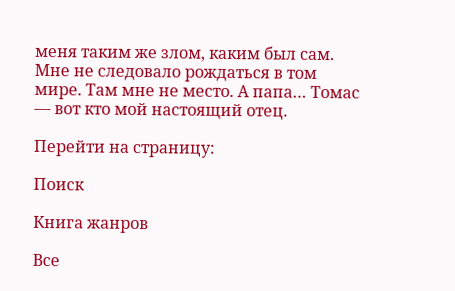меня таким же злом, каким был сам. Мне не следовало рождаться в том мире. Там мне не место. А папа… Томас — вот кто мой настоящий отец.

Перейти на страницу:

Поиск

Книга жанров

Все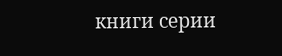книги серии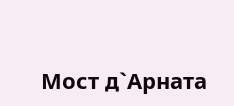Мост д`Арната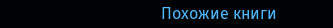Похожие книги